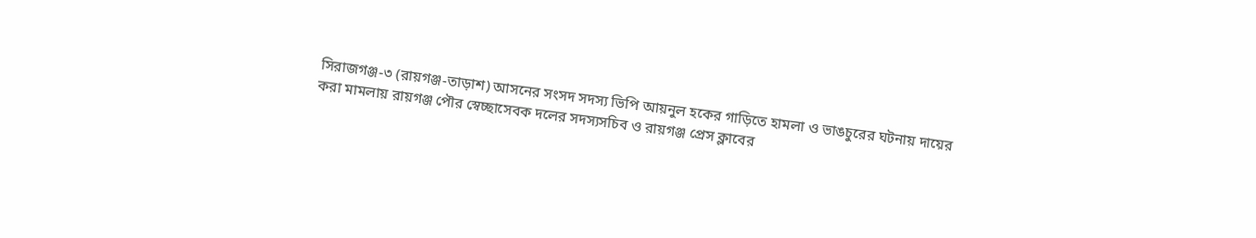সিরাজগঞ্জ-৩ (রায়গঞ্জ-তাড়াশ) আসনের সংসদ সদস্য ভিপি আয়নুল হকের গাড়িতে হামলা ও ভাঙচুরের ঘটনায় দায়ের করা মামলায় রায়গঞ্জ পৌর স্বেচ্ছাসেবক দলের সদস্যসচিব ও রায়গঞ্জ প্রেস ক্লাবের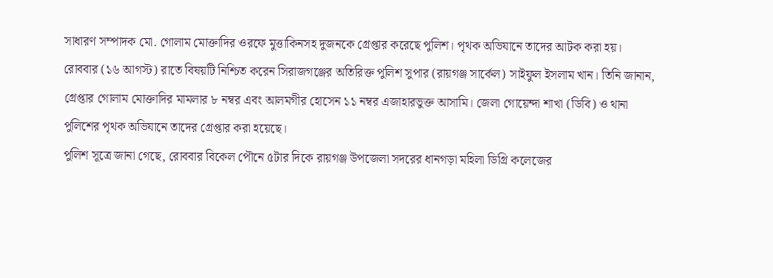সাধারণ সম্পাদক মো. গোলাম মোক্তাদির ওরফে মুত্তাকিনসহ দুজনকে গ্রেপ্তার করেছে পুলিশ। পৃথক অভিযানে তাদের আটক করা হয়।
রোববার (১৬ আগস্ট) রাতে বিষয়টি নিশ্চিত করেন সিরাজগঞ্জের অতিরিক্ত পুলিশ সুপার (রায়গঞ্জ সার্কেল) সাইফুল ইসলাম খান। তিনি জানান, গ্রেপ্তার গোলাম মোক্তাদির মামলার ৮ নম্বর এবং আলমগীর হোসেন ১১ নম্বর এজাহারভুক্ত আসামি। জেলা গোয়েন্দা শাখা (ডিবি) ও থানা পুলিশের পৃথক অভিযানে তাদের গ্রেপ্তার করা হয়েছে।
পুলিশ সূত্রে জানা গেছে, রোববার বিকেল পৌনে ৫টার দিকে রায়গঞ্জ উপজেলা সদরের ধানগড়া মহিলা ডিগ্রি কলেজের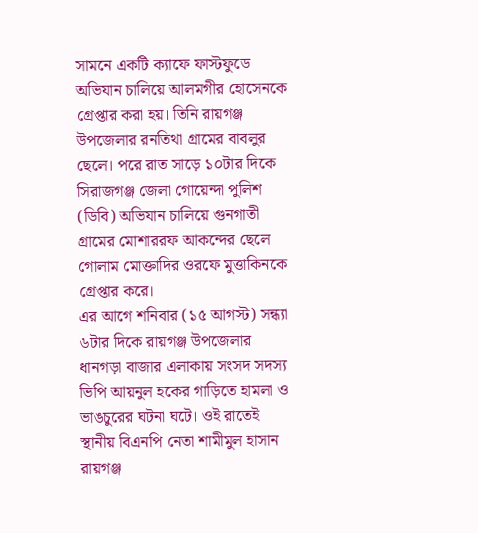সামনে একটি ক্যাফে ফাস্টফুডে অভিযান চালিয়ে আলমগীর হোসেনকে গ্রেপ্তার করা হয়। তিনি রায়গঞ্জ উপজেলার রনতিথা গ্রামের বাবলুর ছেলে। পরে রাত সাড়ে ১০টার দিকে সিরাজগঞ্জ জেলা গোয়েন্দা পুলিশ (ডিবি) অভিযান চালিয়ে গুনগাতী গ্রামের মোশাররফ আকন্দের ছেলে গোলাম মোক্তাদির ওরফে মুত্তাকিনকে গ্রেপ্তার করে।
এর আগে শনিবার (১৫ আগস্ট) সন্ধ্যা ৬টার দিকে রায়গঞ্জ উপজেলার ধানগড়া বাজার এলাকায় সংসদ সদস্য ভিপি আয়নুল হকের গাড়িতে হামলা ও ভাঙচুরের ঘটনা ঘটে। ওই রাতেই স্থানীয় বিএনপি নেতা শামীমুল হাসান রায়গঞ্জ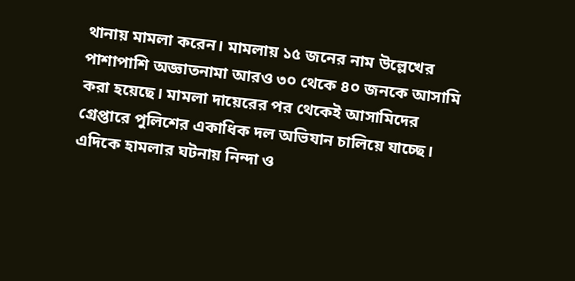থানায় মামলা করেন। মামলায় ১৫ জনের নাম উল্লেখের পাশাপাশি অজ্ঞাতনামা আরও ৩০ থেকে ৪০ জনকে আসামি করা হয়েছে। মামলা দায়েরের পর থেকেই আসামিদের গ্রেপ্তারে পুলিশের একাধিক দল অভিযান চালিয়ে যাচ্ছে।
এদিকে হামলার ঘটনায় নিন্দা ও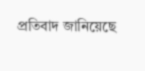প্রতিবাদ জানিয়েছে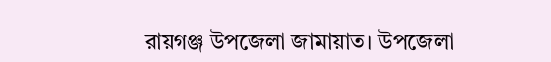রায়গঞ্জ উপজেলা জামায়াত। উপজেলা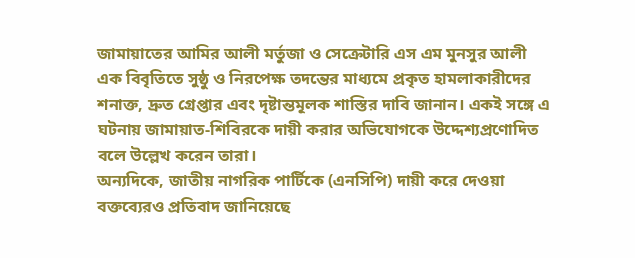জামায়াতের আমির আলী মর্তুজা ও সেক্রেটারি এস এম মুনসুর আলী এক বিবৃতিতে সুষ্ঠু ও নিরপেক্ষ তদন্তের মাধ্যমে প্রকৃত হামলাকারীদের শনাক্ত, দ্রুত গ্রেপ্তার এবং দৃষ্টান্তমূলক শাস্তির দাবি জানান। একই সঙ্গে এ ঘটনায় জামায়াত-শিবিরকে দায়ী করার অভিযোগকে উদ্দেশ্যপ্রণোদিত বলে উল্লেখ করেন তারা।
অন্যদিকে, জাতীয় নাগরিক পার্টিকে (এনসিপি) দায়ী করে দেওয়া বক্তব্যেরও প্রতিবাদ জানিয়েছে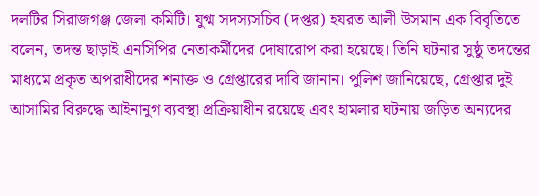দলটির সিরাজগঞ্জ জেলা কমিটি। যুগ্ম সদস্যসচিব (দপ্তর) হযরত আলী উসমান এক বিবৃতিতে বলেন, তদন্ত ছাড়াই এনসিপির নেতাকর্মীদের দোষারোপ করা হয়েছে। তিনি ঘটনার সুষ্ঠু তদন্তের মাধ্যমে প্রকৃত অপরাধীদের শনাক্ত ও গ্রেপ্তারের দাবি জানান। পুলিশ জানিয়েছে, গ্রেপ্তার দুই আসামির বিরুদ্ধে আইনানুগ ব্যবস্থা প্রক্রিয়াধীন রয়েছে এবং হামলার ঘটনায় জড়িত অন্যদের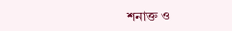শনাক্ত ও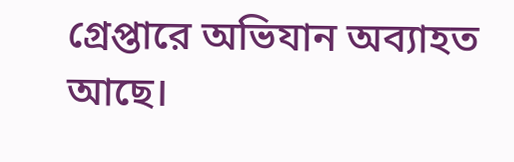গ্রেপ্তারে অভিযান অব্যাহত আছে।